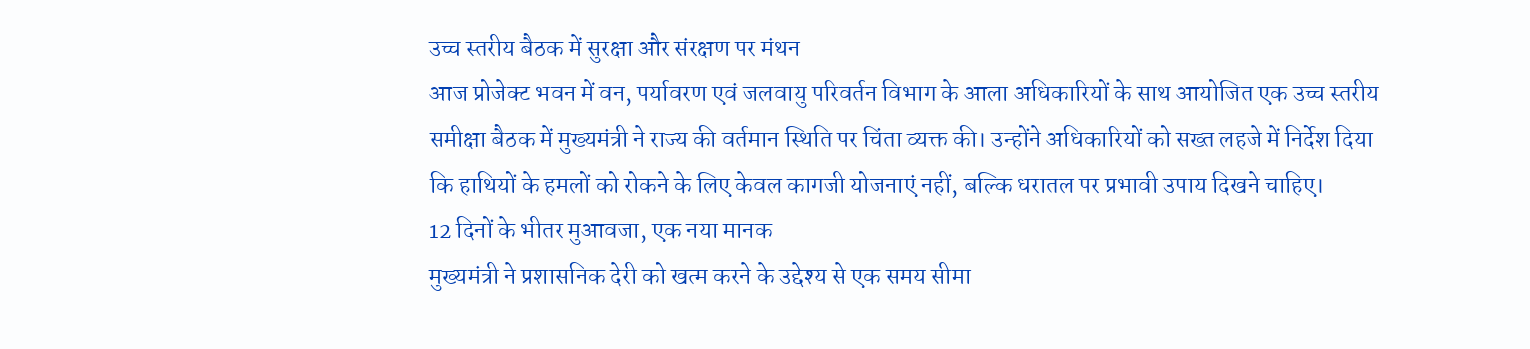उच्च स्तरीय बैठक में सुरक्षा और संरक्षण पर मंथन
आज प्रोजेक्ट भवन में वन, पर्यावरण एवं जलवायु परिवर्तन विभाग के आला अधिकारियों के साथ आयोजित एक उच्च स्तरीय समीक्षा बैठक में मुख्यमंत्री ने राज्य की वर्तमान स्थिति पर चिंता व्यक्त की। उन्होंने अधिकारियों को सख्त लहजे में निर्देश दिया कि हाथियों के हमलों को रोकने के लिए केवल कागजी योजनाएं नहीं, बल्कि धरातल पर प्रभावी उपाय दिखने चाहिए।
12 दिनों के भीतर मुआवजा, एक नया मानक
मुख्यमंत्री ने प्रशासनिक देरी को खत्म करने के उद्देश्य से एक समय सीमा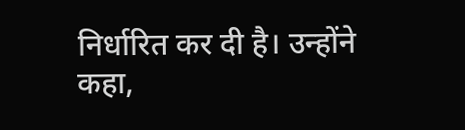निर्धारित कर दी है। उन्होंने कहा,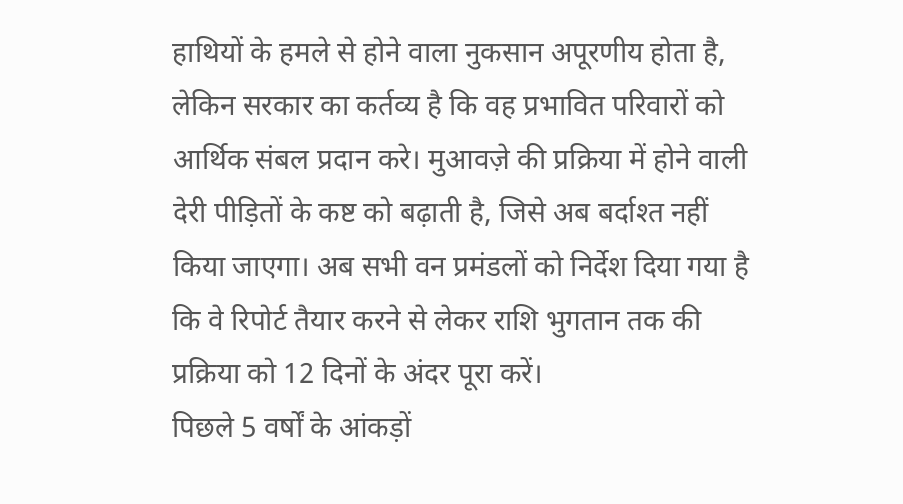हाथियों के हमले से होने वाला नुकसान अपूरणीय होता है, लेकिन सरकार का कर्तव्य है कि वह प्रभावित परिवारों को आर्थिक संबल प्रदान करे। मुआवज़े की प्रक्रिया में होने वाली देरी पीड़ितों के कष्ट को बढ़ाती है, जिसे अब बर्दाश्त नहीं किया जाएगा। अब सभी वन प्रमंडलों को निर्देश दिया गया है कि वे रिपोर्ट तैयार करने से लेकर राशि भुगतान तक की प्रक्रिया को 12 दिनों के अंदर पूरा करें।
पिछले 5 वर्षों के आंकड़ों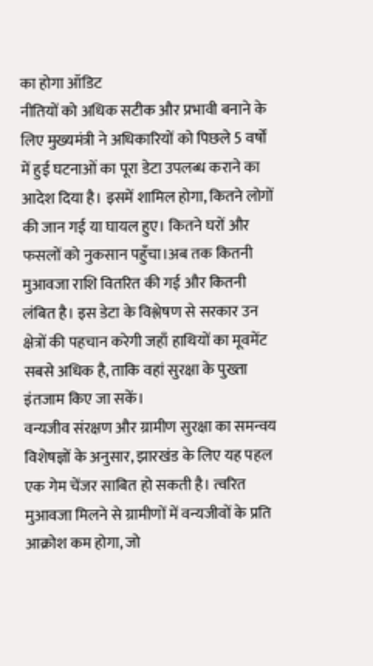का होगा ऑडिट
नीतियों को अधिक सटीक और प्रभावी बनाने के लिए मुख्यमंत्री ने अधिकारियों को पिछले 5 वर्षों में हुई घटनाओं का पूरा डेटा उपलब्ध कराने का आदेश दिया है। इसमें शामिल होगा, कितने लोगों की जान गई या घायल हुए। कितने घरों और फसलों को नुकसान पहुँचा।अब तक कितनी मुआवजा राशि वितरित की गई और कितनी लंबित है। इस डेटा के विश्लेषण से सरकार उन क्षेत्रों की पहचान करेगी जहाँ हाथियों का मूवमेंट सबसे अधिक है, ताकि वहां सुरक्षा के पुख्ता इंतजाम किए जा सकें।
वन्यजीव संरक्षण और ग्रामीण सुरक्षा का समन्वय
विशेषज्ञों के अनुसार, झारखंड के लिए यह पहल एक गेम चेंजर साबित हो सकती है। त्वरित मुआवजा मिलने से ग्रामीणों में वन्यजीवों के प्रति आक्रोश कम होगा, जो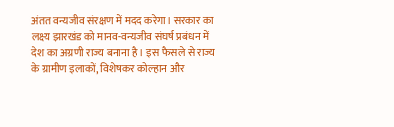अंतत वन्यजीव संरक्षण में मदद करेगा। सरकार का लक्ष्य झारखंड को मानव-वन्यजीव संघर्ष प्रबंधन में देश का अग्रणी राज्य बनाना है। इस फैसले से राज्य के ग्रामीण इलाकों, विशेषकर कोल्हान और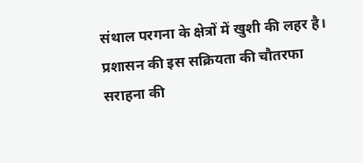संथाल परगना के क्षेत्रों में खुशी की लहर है। प्रशासन की इस सक्रियता की चौतरफा सराहना की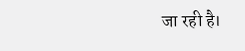जा रही है।